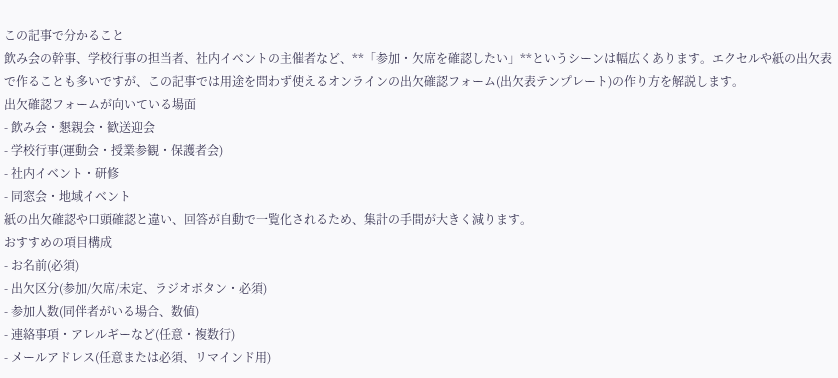この記事で分かること
飲み会の幹事、学校行事の担当者、社内イベントの主催者など、**「参加・欠席を確認したい」**というシーンは幅広くあります。エクセルや紙の出欠表で作ることも多いですが、この記事では用途を問わず使えるオンラインの出欠確認フォーム(出欠表テンプレート)の作り方を解説します。
出欠確認フォームが向いている場面
- 飲み会・懇親会・歓送迎会
- 学校行事(運動会・授業参観・保護者会)
- 社内イベント・研修
- 同窓会・地域イベント
紙の出欠確認や口頭確認と違い、回答が自動で一覧化されるため、集計の手間が大きく減ります。
おすすめの項目構成
- お名前(必須)
- 出欠区分(参加/欠席/未定、ラジオボタン・必須)
- 参加人数(同伴者がいる場合、数値)
- 連絡事項・アレルギーなど(任意・複数行)
- メールアドレス(任意または必須、リマインド用)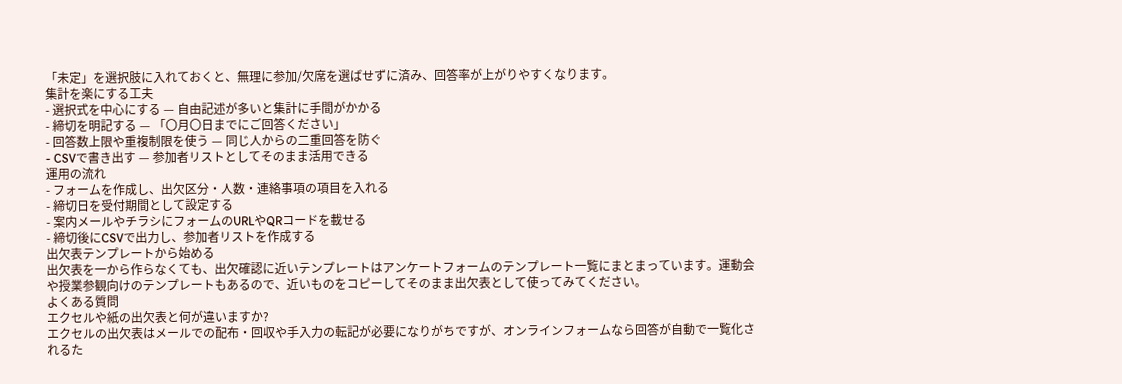「未定」を選択肢に入れておくと、無理に参加/欠席を選ばせずに済み、回答率が上がりやすくなります。
集計を楽にする工夫
- 選択式を中心にする — 自由記述が多いと集計に手間がかかる
- 締切を明記する — 「〇月〇日までにご回答ください」
- 回答数上限や重複制限を使う — 同じ人からの二重回答を防ぐ
- CSVで書き出す — 参加者リストとしてそのまま活用できる
運用の流れ
- フォームを作成し、出欠区分・人数・連絡事項の項目を入れる
- 締切日を受付期間として設定する
- 案内メールやチラシにフォームのURLやQRコードを載せる
- 締切後にCSVで出力し、参加者リストを作成する
出欠表テンプレートから始める
出欠表を一から作らなくても、出欠確認に近いテンプレートはアンケートフォームのテンプレート一覧にまとまっています。運動会や授業参観向けのテンプレートもあるので、近いものをコピーしてそのまま出欠表として使ってみてください。
よくある質問
エクセルや紙の出欠表と何が違いますか?
エクセルの出欠表はメールでの配布・回収や手入力の転記が必要になりがちですが、オンラインフォームなら回答が自動で一覧化されるた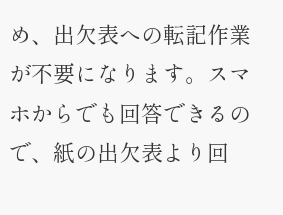め、出欠表への転記作業が不要になります。スマホからでも回答できるので、紙の出欠表より回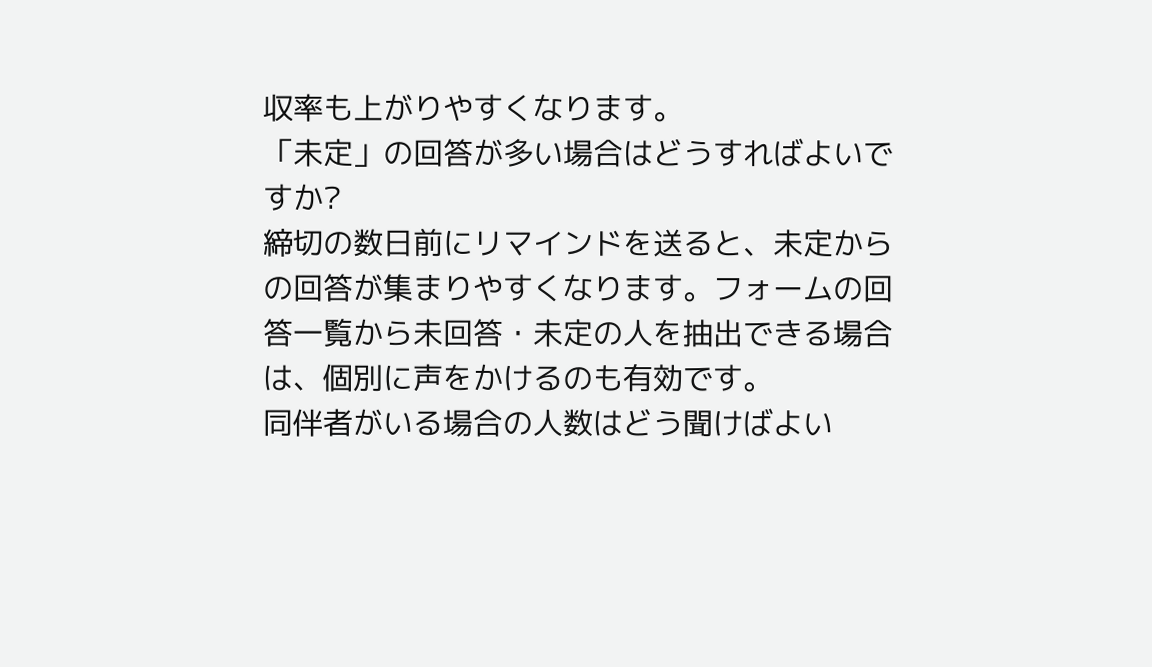収率も上がりやすくなります。
「未定」の回答が多い場合はどうすればよいですか?
締切の数日前にリマインドを送ると、未定からの回答が集まりやすくなります。フォームの回答一覧から未回答・未定の人を抽出できる場合は、個別に声をかけるのも有効です。
同伴者がいる場合の人数はどう聞けばよい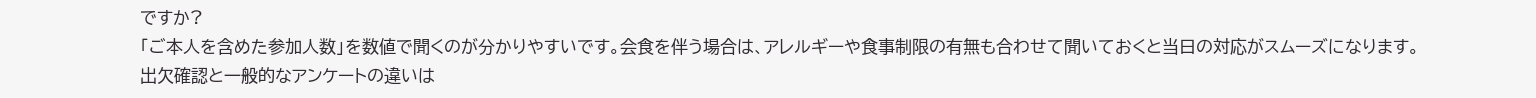ですか?
「ご本人を含めた参加人数」を数値で聞くのが分かりやすいです。会食を伴う場合は、アレルギーや食事制限の有無も合わせて聞いておくと当日の対応がスムーズになります。
出欠確認と一般的なアンケートの違いは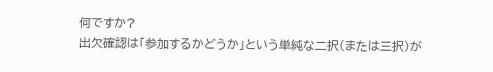何ですか?
出欠確認は「参加するかどうか」という単純な二択(または三択)が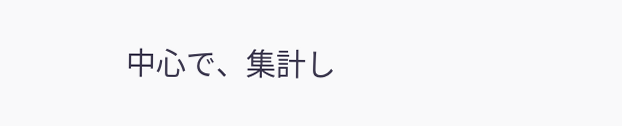中心で、集計し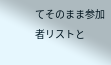てそのまま参加者リストと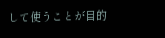して使うことが目的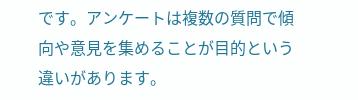です。アンケートは複数の質問で傾向や意見を集めることが目的という違いがあります。